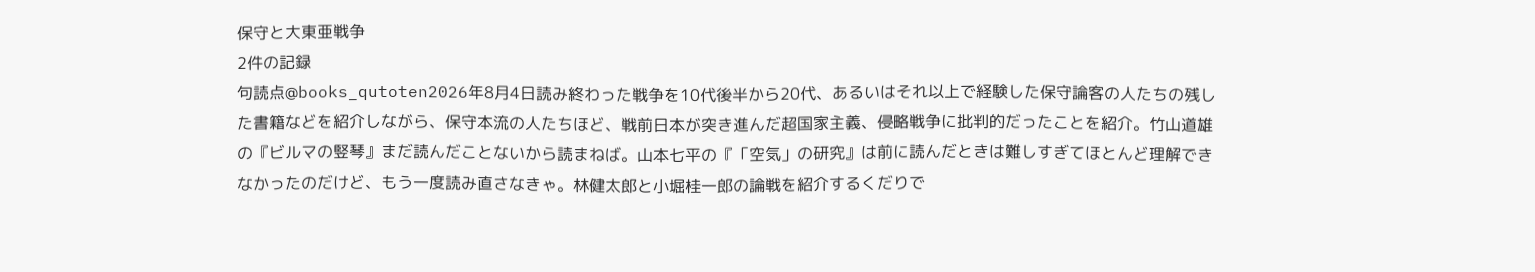保守と大東亜戦争
2件の記録
句読点@books_qutoten2026年8月4日読み終わった戦争を10代後半から20代、あるいはそれ以上で経験した保守論客の人たちの残した書籍などを紹介しながら、保守本流の人たちほど、戦前日本が突き進んだ超国家主義、侵略戦争に批判的だったことを紹介。竹山道雄の『ビルマの竪琴』まだ読んだことないから読まねば。山本七平の『「空気」の研究』は前に読んだときは難しすぎてほとんど理解できなかったのだけど、もう一度読み直さなきゃ。林健太郎と小堀桂一郎の論戦を紹介するくだりで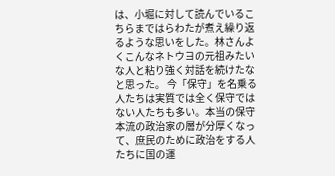は、小堀に対して読んでいるこちらまではらわたが煮え繰り返るような思いをした。林さんよくこんなネトウヨの元祖みたいな人と粘り強く対話を続けたなと思った。 今「保守」を名乗る人たちは実質では全く保守ではない人たちも多い。本当の保守本流の政治家の層が分厚くなって、庶民のために政治をする人たちに国の運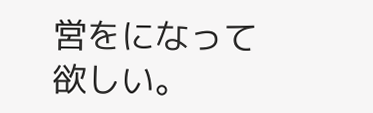営をになって欲しい。